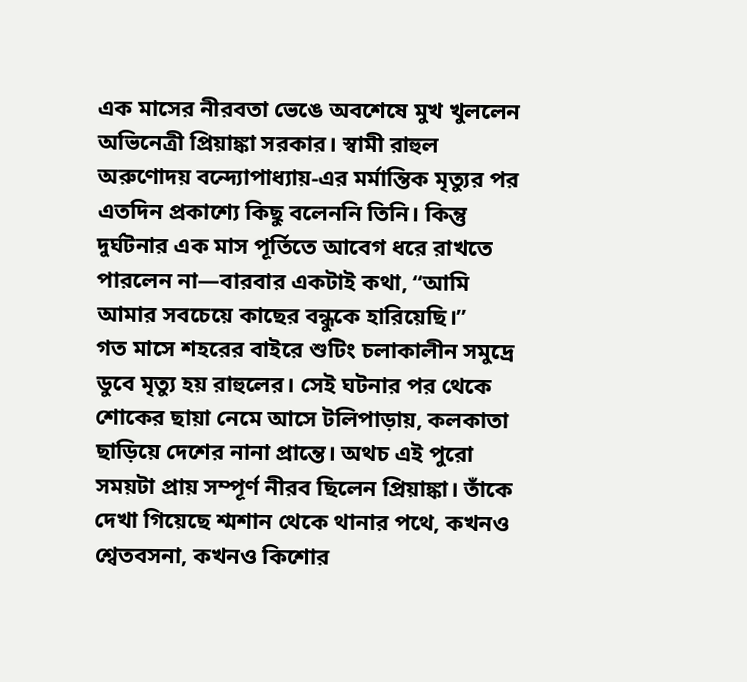এক মাসের নীরবতা ভেঙে অবশেষে মুখ খুললেন অভিনেত্রী প্রিয়াঙ্কা সরকার। স্বামী রাহুল অরুণোদয় বন্দ্যোপাধ্যায়-এর মর্মান্তিক মৃত্যুর পর এতদিন প্রকাশ্যে কিছু বলেননি তিনি। কিন্তু দুর্ঘটনার এক মাস পূর্তিতে আবেগ ধরে রাখতে পারলেন না—বারবার একটাই কথা, “আমি আমার সবচেয়ে কাছের বন্ধুকে হারিয়েছি।”
গত মাসে শহরের বাইরে শুটিং চলাকালীন সমুদ্রে ডুবে মৃত্যু হয় রাহুলের। সেই ঘটনার পর থেকে শোকের ছায়া নেমে আসে টলিপাড়ায়, কলকাতা ছাড়িয়ে দেশের নানা প্রান্তে। অথচ এই পুরো সময়টা প্রায় সম্পূর্ণ নীরব ছিলেন প্রিয়াঙ্কা। তাঁকে দেখা গিয়েছে শ্মশান থেকে থানার পথে, কখনও শ্বেতবসনা, কখনও কিশোর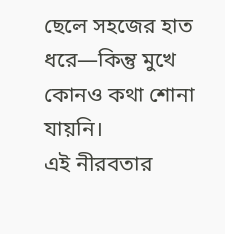ছেলে সহজের হাত ধরে—কিন্তু মুখে কোনও কথা শোনা যায়নি।
এই নীরবতার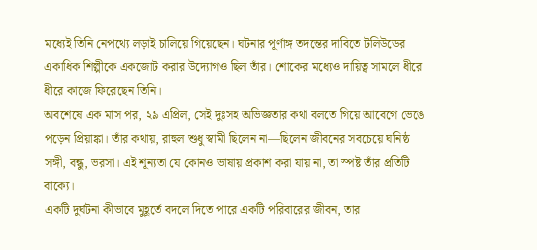মধ্যেই তিনি নেপথ্যে লড়াই চালিয়ে গিয়েছেন। ঘটনার পূর্ণাঙ্গ তদন্তের দাবিতে টলিউডের একাধিক শিল্পীকে একজোট করার উদ্যোগও ছিল তাঁর। শোকের মধ্যেও দায়িত্ব সামলে ধীরে ধীরে কাজে ফিরেছেন তিনি।
অবশেষে এক মাস পর, ২৯ এপ্রিল, সেই দুঃসহ অভিজ্ঞতার কথা বলতে গিয়ে আবেগে ভেঙে পড়েন প্রিয়াঙ্কা। তাঁর কথায়, রাহুল শুধু স্বামী ছিলেন না—ছিলেন জীবনের সবচেয়ে ঘনিষ্ঠ সঙ্গী, বন্ধু, ভরসা। এই শূন্যতা যে কোনও ভাষায় প্রকাশ করা যায় না, তা স্পষ্ট তাঁর প্রতিটি বাক্যে।
একটি দুর্ঘটনা কীভাবে মুহূর্তে বদলে দিতে পারে একটি পরিবারের জীবন, তার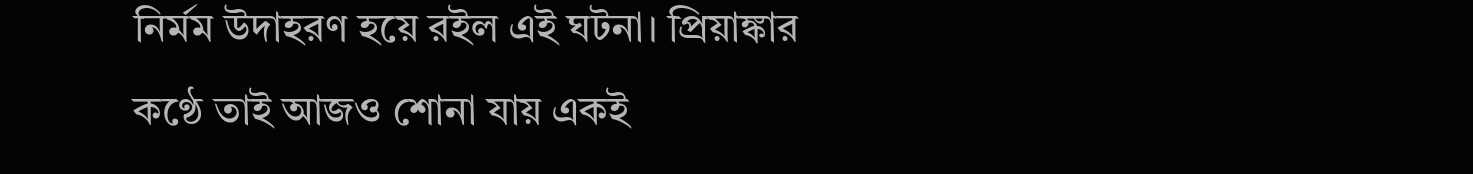নির্মম উদাহরণ হয়ে রইল এই ঘটনা। প্রিয়াঙ্কার কণ্ঠে তাই আজও শোনা যায় একই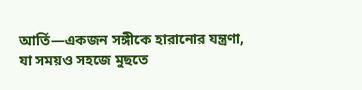আর্তি—একজন সঙ্গীকে হারানোর যন্ত্রণা, যা সময়ও সহজে মুছতে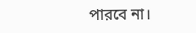পারবে না।